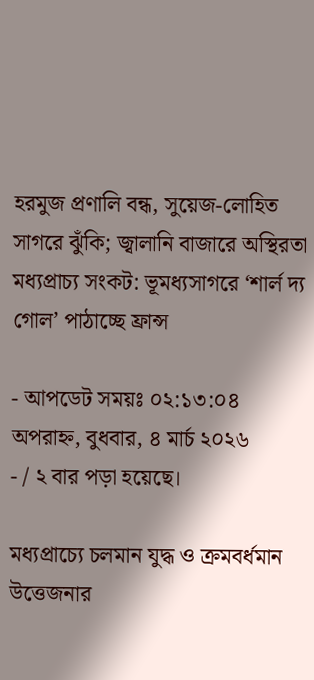হরমুজ প্রণালি বন্ধ, সুয়েজ-লোহিত সাগরে ঝুঁকি; জ্বালানি বাজারে অস্থিরতা
মধ্যপ্রাচ্য সংকট: ভূমধ্যসাগরে ‘শার্ল দ্য গোল’ পাঠাচ্ছে ফ্রান্স

- আপডেট সময়ঃ ০২:১৩:০৪ অপরাহ্ন, বুধবার, ৪ মার্চ ২০২৬
- / ২ বার পড়া হয়েছে।

মধ্যপ্রাচ্যে চলমান যুদ্ধ ও ক্রমবর্ধমান উত্তেজনার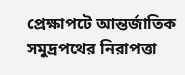প্রেক্ষাপটে আন্তর্জাতিক সমুদ্রপথের নিরাপত্তা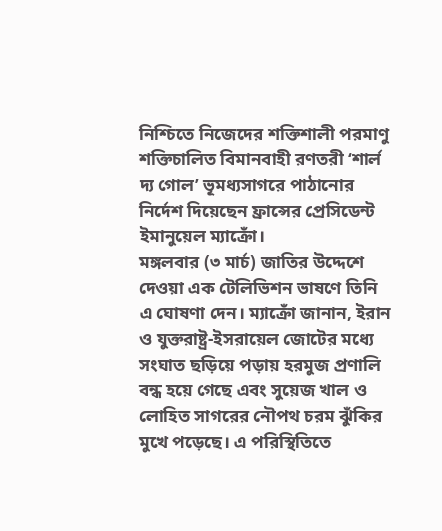নিশ্চিতে নিজেদের শক্তিশালী পরমাণু শক্তিচালিত বিমানবাহী রণতরী ‘শার্ল দ্য গোল’ ভূমধ্যসাগরে পাঠানোর নির্দেশ দিয়েছেন ফ্রান্সের প্রেসিডেন্ট ইমানুয়েল ম্যাক্রোঁ।
মঙ্গলবার (৩ মার্চ) জাতির উদ্দেশে দেওয়া এক টেলিভিশন ভাষণে তিনি এ ঘোষণা দেন। ম্যাক্রোঁ জানান, ইরান ও যুক্তরাষ্ট্র-ইসরায়েল জোটের মধ্যে সংঘাত ছড়িয়ে পড়ায় হরমুজ প্রণালি বন্ধ হয়ে গেছে এবং সুয়েজ খাল ও লোহিত সাগরের নৌপথ চরম ঝুঁকির মুখে পড়েছে। এ পরিস্থিতিতে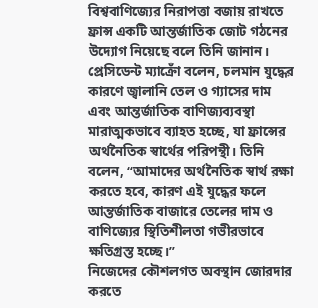বিশ্ববাণিজ্যের নিরাপত্তা বজায় রাখতে ফ্রান্স একটি আন্তর্জাতিক জোট গঠনের উদ্যোগ নিয়েছে বলে তিনি জানান।
প্রেসিডেন্ট ম্যাক্রোঁ বলেন, চলমান যুদ্ধের কারণে জ্বালানি তেল ও গ্যাসের দাম এবং আন্তর্জাতিক বাণিজ্যব্যবস্থা মারাত্মকভাবে ব্যাহত হচ্ছে, যা ফ্রান্সের অর্থনৈতিক স্বার্থের পরিপন্থী। তিনি বলেন, “আমাদের অর্থনৈতিক স্বার্থ রক্ষা করতে হবে, কারণ এই যুদ্ধের ফলে আন্তর্জাতিক বাজারে তেলের দাম ও বাণিজ্যের স্থিতিশীলতা গভীরভাবে ক্ষতিগ্রস্ত হচ্ছে।”
নিজেদের কৌশলগত অবস্থান জোরদার করতে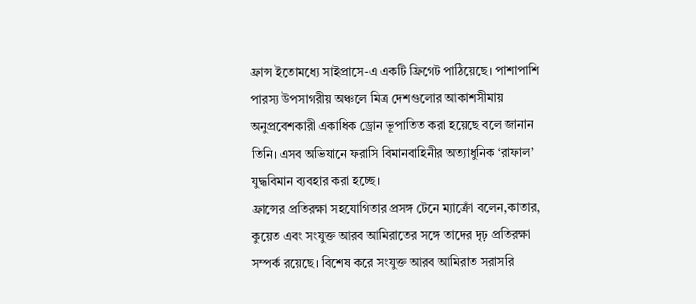ফ্রান্স ইতোমধ্যে সাইপ্রাসে-এ একটি ফ্রিগেট পাঠিয়েছে। পাশাপাশি পারস্য উপসাগরীয় অঞ্চলে মিত্র দেশগুলোর আকাশসীমায় অনুপ্রবেশকারী একাধিক ড্রোন ভূপাতিত করা হয়েছে বলে জানান তিনি। এসব অভিযানে ফরাসি বিমানবাহিনীর অত্যাধুনিক ‘রাফাল’ যুদ্ধবিমান ব্যবহার করা হচ্ছে।
ফ্রান্সের প্রতিরক্ষা সহযোগিতার প্রসঙ্গ টেনে ম্যাক্রোঁ বলেন,কাতার, কুয়েত এবং সংযুক্ত আরব আমিরাতের সঙ্গে তাদের দৃঢ় প্রতিরক্ষা সম্পর্ক রয়েছে। বিশেষ করে সংযুক্ত আরব আমিরাত সরাসরি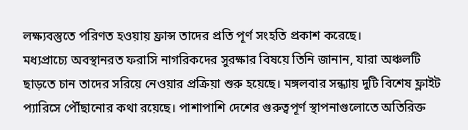লক্ষ্যবস্তুতে পরিণত হওয়ায় ফ্রান্স তাদের প্রতি পূর্ণ সংহতি প্রকাশ করেছে।
মধ্যপ্রাচ্যে অবস্থানরত ফরাসি নাগরিকদের সুরক্ষার বিষয়ে তিনি জানান, যারা অঞ্চলটি ছাড়তে চান তাদের সরিয়ে নেওয়ার প্রক্রিয়া শুরু হয়েছে। মঙ্গলবার সন্ধ্যায় দুটি বিশেষ ফ্লাইট প্যারিসে পৌঁছানোর কথা রয়েছে। পাশাপাশি দেশের গুরুত্বপূর্ণ স্থাপনাগুলোতে অতিরিক্ত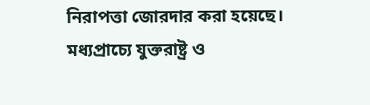নিরাপত্তা জোরদার করা হয়েছে।
মধ্যপ্রাচ্যে যুক্তরাষ্ট্র ও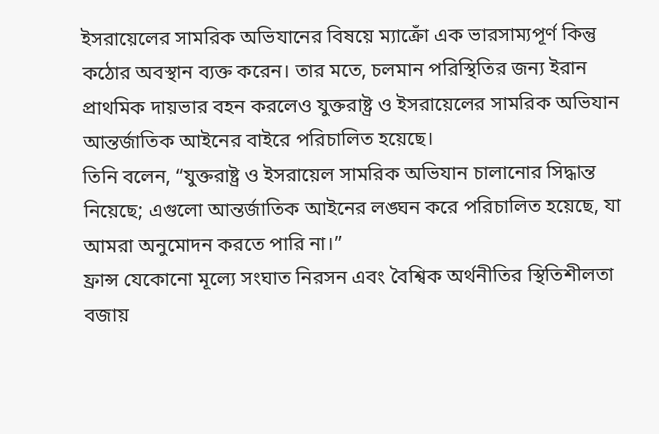ইসরায়েলের সামরিক অভিযানের বিষয়ে ম্যাক্রোঁ এক ভারসাম্যপূর্ণ কিন্তু কঠোর অবস্থান ব্যক্ত করেন। তার মতে, চলমান পরিস্থিতির জন্য ইরান প্রাথমিক দায়ভার বহন করলেও যুক্তরাষ্ট্র ও ইসরায়েলের সামরিক অভিযান আন্তর্জাতিক আইনের বাইরে পরিচালিত হয়েছে।
তিনি বলেন, “যুক্তরাষ্ট্র ও ইসরায়েল সামরিক অভিযান চালানোর সিদ্ধান্ত নিয়েছে; এগুলো আন্তর্জাতিক আইনের লঙ্ঘন করে পরিচালিত হয়েছে, যা আমরা অনুমোদন করতে পারি না।”
ফ্রান্স যেকোনো মূল্যে সংঘাত নিরসন এবং বৈশ্বিক অর্থনীতির স্থিতিশীলতা বজায়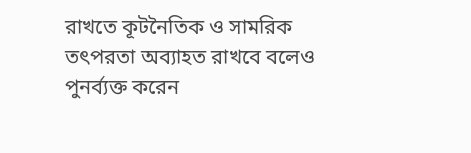রাখতে কূটনৈতিক ও সামরিক তৎপরতা অব্যাহত রাখবে বলেও পুনর্ব্যক্ত করেন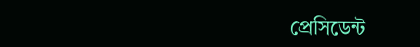প্রেসিডেন্ট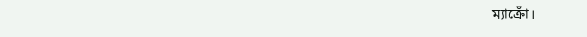ম্যাক্রোঁ।